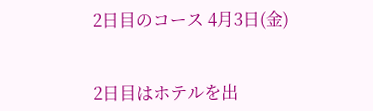2日目のコース 4月3日(金)


2日目はホテルを出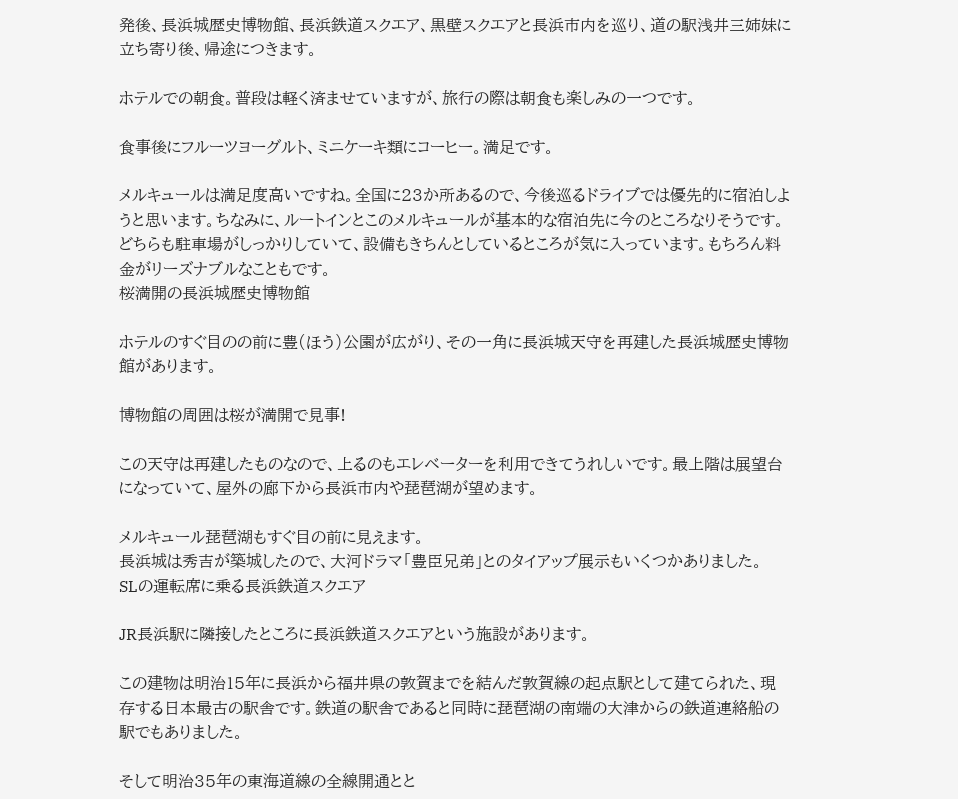発後、長浜城歴史博物館、長浜鉄道スクエア、黒壁スクエアと長浜市内を巡り、道の駅浅井三姉妹に立ち寄り後、帰途につきます。

ホテルでの朝食。普段は軽く済ませていますが、旅行の際は朝食も楽しみの一つです。

食事後にフルーツヨーグルト、ミニケーキ類にコーヒー。満足です。

メルキュールは満足度高いですね。全国に23か所あるので、今後巡るドライブでは優先的に宿泊しようと思います。ちなみに、ルートインとこのメルキュールが基本的な宿泊先に今のところなりそうです。どちらも駐車場がしっかりしていて、設備もきちんとしているところが気に入っています。もちろん料金がリーズナブルなこともです。
桜満開の長浜城歴史博物館

ホテルのすぐ目のの前に豊(ほう)公園が広がり、その一角に長浜城天守を再建した長浜城歴史博物館があります。

博物館の周囲は桜が満開で見事!

この天守は再建したものなので、上るのもエレベーターを利用できてうれしいです。最上階は展望台になっていて、屋外の廊下から長浜市内や琵琶湖が望めます。

メルキュール琵琶湖もすぐ目の前に見えます。
長浜城は秀吉が築城したので、大河ドラマ「豊臣兄弟」とのタイアップ展示もいくつかありました。
SLの運転席に乗る長浜鉄道スクエア

JR長浜駅に隣接したところに長浜鉄道スクエアという施設があります。

この建物は明治15年に長浜から福井県の敦賀までを結んだ敦賀線の起点駅として建てられた、現存する日本最古の駅舎です。鉄道の駅舎であると同時に琵琶湖の南端の大津からの鉄道連絡船の駅でもありました。

そして明治35年の東海道線の全線開通とと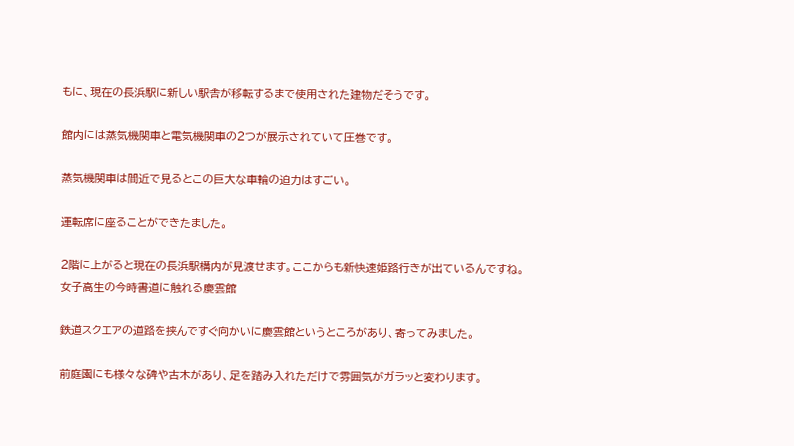もに、現在の長浜駅に新しい駅舎が移転するまで使用された建物だそうです。

館内には蒸気機関車と電気機関車の2つが展示されていて圧巻です。

蒸気機関車は間近で見るとこの巨大な車輪の迫力はすごい。

運転席に座ることができたました。

2階に上がると現在の長浜駅構内が見渡せます。ここからも新快速姫路行きが出ているんですね。
女子高生の今時書道に触れる慶雲館

鉄道スクエアの道路を挟んですぐ向かいに慶雲館というところがあり、寄ってみました。

前庭園にも様々な碑や古木があり、足を踏み入れただけで雰囲気がガラッと変わります。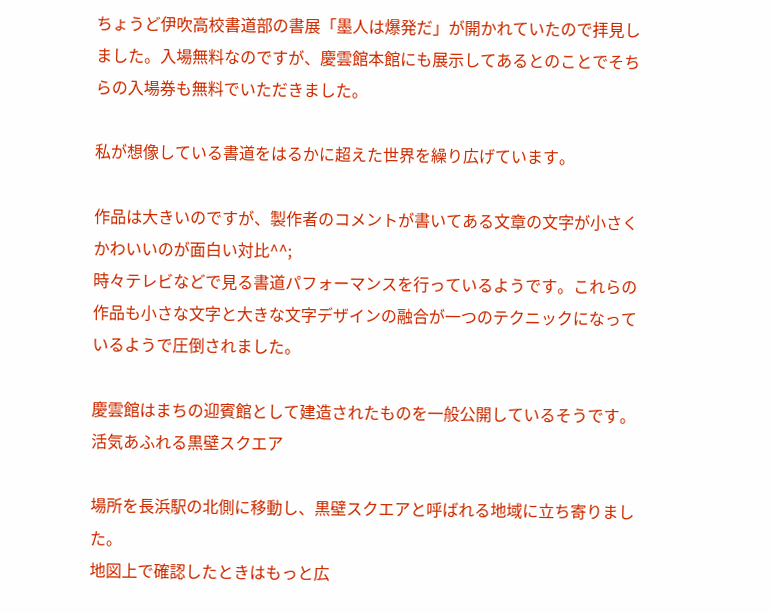ちょうど伊吹高校書道部の書展「墨人は爆発だ」が開かれていたので拝見しました。入場無料なのですが、慶雲館本館にも展示してあるとのことでそちらの入場券も無料でいただきました。

私が想像している書道をはるかに超えた世界を繰り広げています。

作品は大きいのですが、製作者のコメントが書いてある文章の文字が小さくかわいいのが面白い対比^^;
時々テレビなどで見る書道パフォーマンスを行っているようです。これらの作品も小さな文字と大きな文字デザインの融合が一つのテクニックになっているようで圧倒されました。

慶雲館はまちの迎賓館として建造されたものを一般公開しているそうです。
活気あふれる黒壁スクエア

場所を長浜駅の北側に移動し、黒壁スクエアと呼ばれる地域に立ち寄りました。
地図上で確認したときはもっと広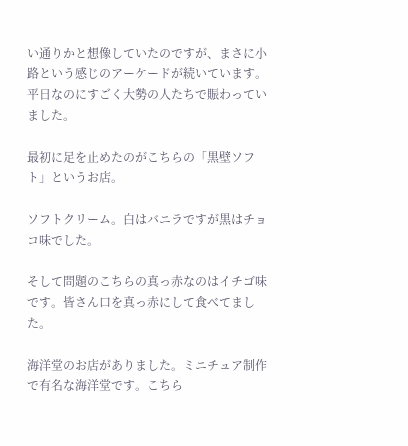い通りかと想像していたのですが、まさに小路という感じのアーケードが続いています。平日なのにすごく大勢の人たちで賑わっていました。

最初に足を止めたのがこちらの「黒壁ソフト」というお店。

ソフトクリーム。白はバニラですが黒はチョコ味でした。

そして問題のこちらの真っ赤なのはイチゴ味です。皆さん口を真っ赤にして食べてました。

海洋堂のお店がありました。ミニチュア制作で有名な海洋堂です。こちら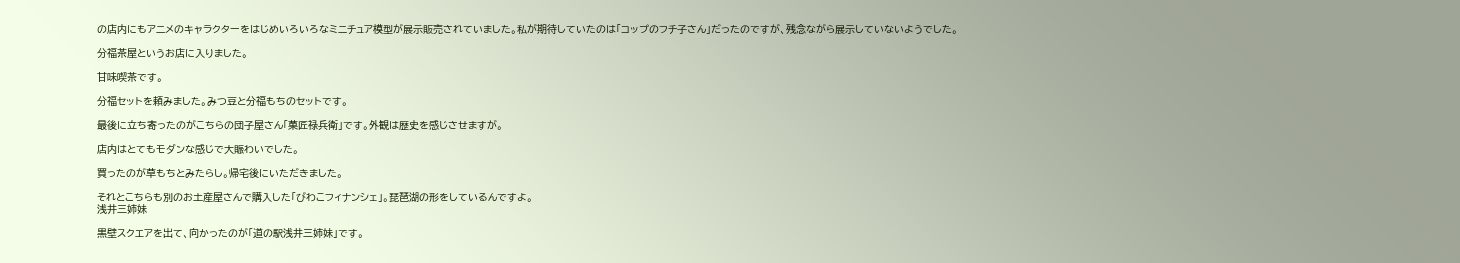の店内にもアニメのキャラクターをはじめいろいろなミニチュア模型が展示販売されていました。私が期待していたのは「コップのフチ子さん」だったのですが、残念ながら展示していないようでした。

分福茶屋というお店に入りました。

甘味喫茶です。

分福セットを頼みました。みつ豆と分福もちのセットです。

最後に立ち寄ったのがこちらの団子屋さん「菓匠禄兵衛」です。外観は歴史を感じさせますが。

店内はとてもモダンな感じで大賑わいでした。

買ったのが草もちとみたらし。帰宅後にいただきました。

それとこちらも別のお土産屋さんで購入した「びわこフィナンシェ」。琵琶湖の形をしているんですよ。
浅井三姉妹

黒壁スクエアを出て、向かったのが「道の駅浅井三姉妹」です。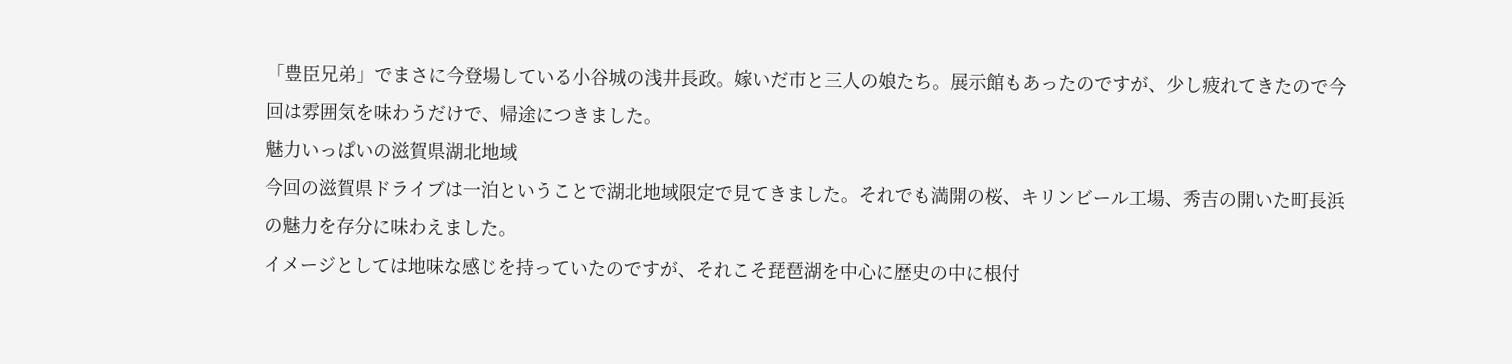「豊臣兄弟」でまさに今登場している小谷城の浅井長政。嫁いだ市と三人の娘たち。展示館もあったのですが、少し疲れてきたので今回は雰囲気を味わうだけで、帰途につきました。
魅力いっぱいの滋賀県湖北地域
今回の滋賀県ドライブは一泊ということで湖北地域限定で見てきました。それでも満開の桜、キリンビール工場、秀吉の開いた町長浜の魅力を存分に味わえました。
イメージとしては地味な感じを持っていたのですが、それこそ琵琶湖を中心に歴史の中に根付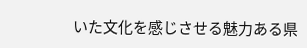いた文化を感じさせる魅力ある県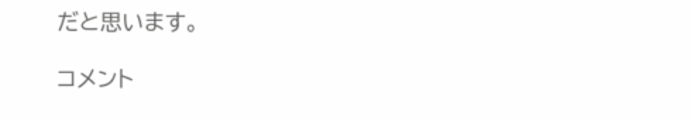だと思います。

コメント